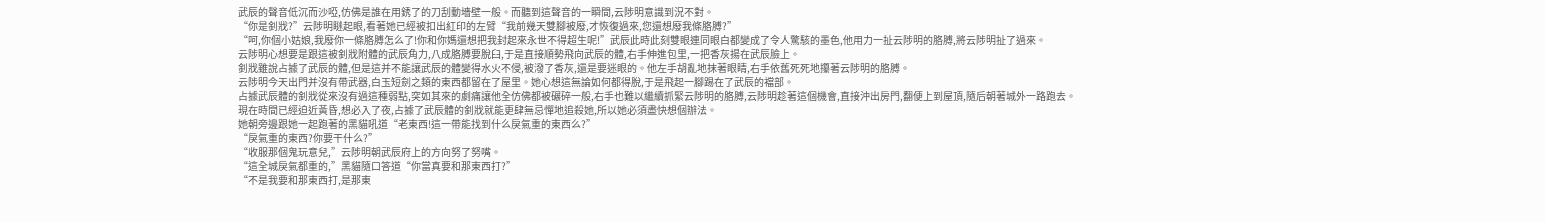武辰的聲音低沉而沙啞,仿佛是誰在用銹了的刀刮動墻壁一般。而聽到這聲音的一瞬間,云陟明意識到況不對。
“你是釗戕?”云陟明瞇起眼,看著她已經被扣出紅印的左臂“我前幾天雙腳被廢,才恢復過來,您還想廢我條胳膊?”
“呵,你個小姑娘,我廢你一條胳膊怎么了!你和你媽還想把我封起來永世不得超生呢!”武辰此時此刻雙眼連同眼白都變成了令人驚駭的墨色,他用力一扯云陟明的胳膊,將云陟明扯了過來。
云陟明心想要是跟這被釗戕附體的武辰角力,八成胳膊要脫臼,于是直接順勢飛向武辰的體,右手伸進包里,一把香灰揚在武辰臉上。
釗戕雖說占據了武辰的體,但是這并不能讓武辰的體變得水火不侵,被潑了香灰,還是要迷眼的。他左手胡亂地抹著眼睛,右手依舊死死地攥著云陟明的胳膊。
云陟明今天出門并沒有帶武器,白玉短劍之類的東西都留在了屋里。她心想這無論如何都得脫,于是飛起一腳踢在了武辰的襠部。
占據武辰體的釗戕從來沒有過這種弱點,突如其來的劇痛讓他全仿佛都被碾碎一般,右手也難以繼續抓緊云陟明的胳膊,云陟明趁著這個機會,直接沖出房門,翻便上到屋頂,隨后朝著城外一路跑去。
現在時間已經迫近黃昏,想必入了夜,占據了武辰體的釗戕就能更肆無忌憚地追殺她,所以她必須盡快想個辦法。
她朝旁邊跟她一起跑著的黑貓吼道“老東西!這一帶能找到什么戾氣重的東西么?”
“戾氣重的東西?你要干什么?”
“收服那個鬼玩意兒,”云陟明朝武辰府上的方向努了努嘴。
“這全城戾氣都重的,”黑貓隨口答道“你當真要和那東西打?”
“不是我要和那東西打,是那東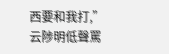西要和我打,”云陟明低聲罵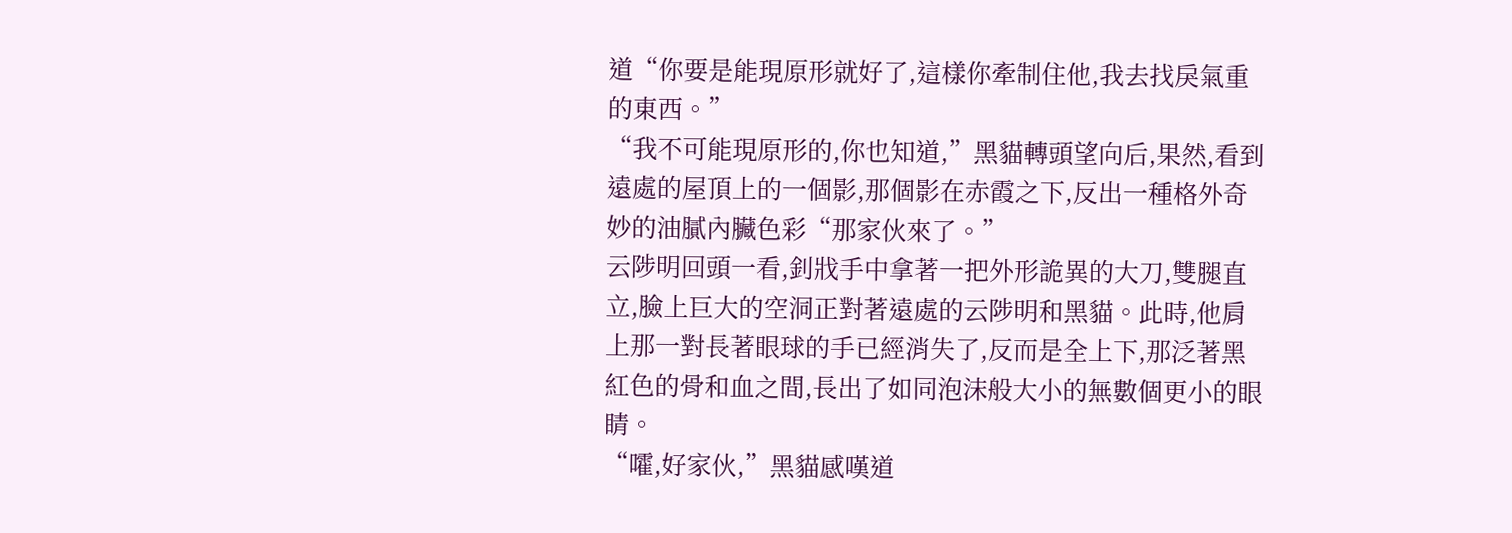道“你要是能現原形就好了,這樣你牽制住他,我去找戾氣重的東西。”
“我不可能現原形的,你也知道,”黑貓轉頭望向后,果然,看到遠處的屋頂上的一個影,那個影在赤霞之下,反出一種格外奇妙的油膩內臟色彩“那家伙來了。”
云陟明回頭一看,釗戕手中拿著一把外形詭異的大刀,雙腿直立,臉上巨大的空洞正對著遠處的云陟明和黑貓。此時,他肩上那一對長著眼球的手已經消失了,反而是全上下,那泛著黑紅色的骨和血之間,長出了如同泡沫般大小的無數個更小的眼睛。
“嚯,好家伙,”黑貓感嘆道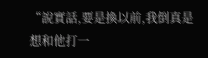“說實話,要是換以前,我倒真是想和他打一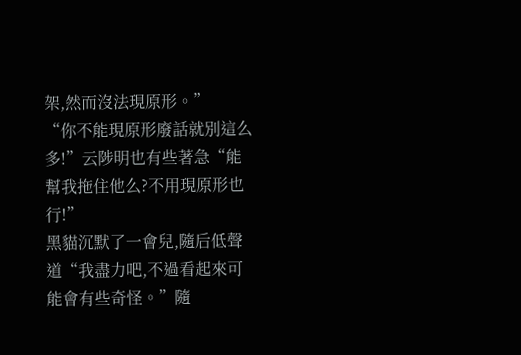架,然而沒法現原形。”
“你不能現原形廢話就別這么多!”云陟明也有些著急“能幫我拖住他么?不用現原形也行!”
黑貓沉默了一會兒,隨后低聲道“我盡力吧,不過看起來可能會有些奇怪。”隨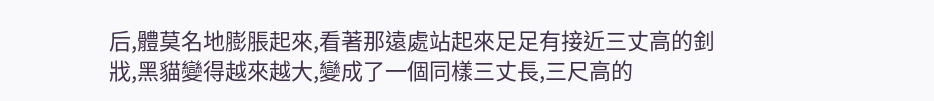后,體莫名地膨脹起來,看著那遠處站起來足足有接近三丈高的釗戕,黑貓變得越來越大,變成了一個同樣三丈長,三尺高的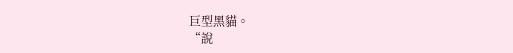巨型黑貓。
“說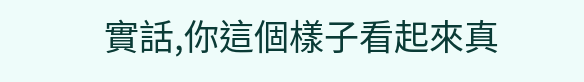實話,你這個樣子看起來真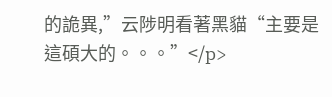的詭異,”云陟明看著黑貓“主要是這碩大的。。。”</p>